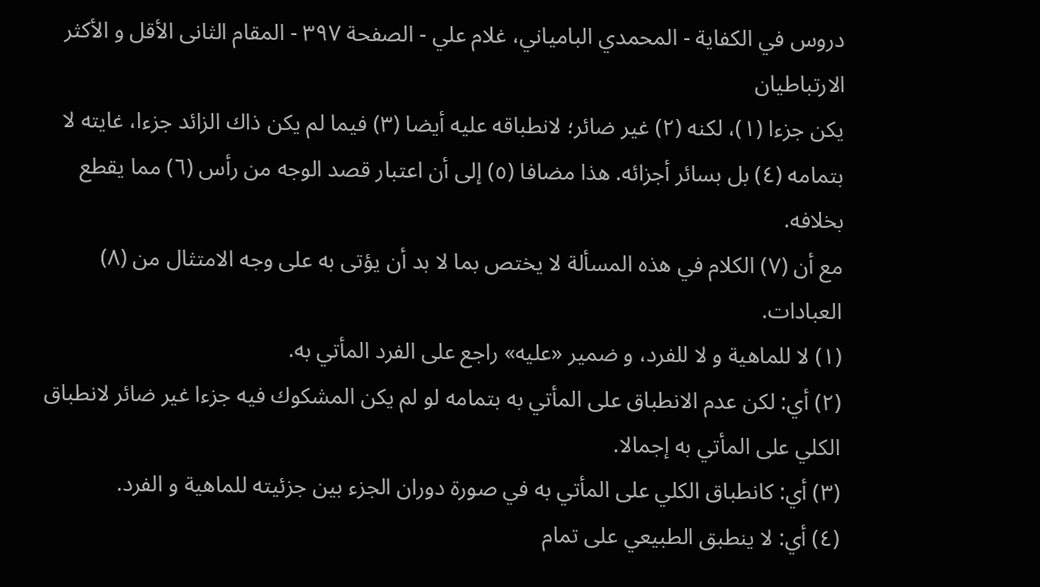دروس في الكفاية - المحمدي البامياني، غلام علي - الصفحة ٣٩٧ - المقام الثانى الأقل و الأكثر الارتباطيان
يكن جزءا (١)، لكنه (٢) غير ضائر؛ لانطباقه عليه أيضا (٣) فيما لم يكن ذاك الزائد جزءا، غايته لا بتمامه (٤) بل بسائر أجزائه. هذا مضافا (٥) إلى أن اعتبار قصد الوجه من رأس (٦) مما يقطع بخلافه.
مع أن (٧) الكلام في هذه المسألة لا يختص بما لا بد أن يؤتى به على وجه الامتثال من (٨) العبادات.
(١) لا للماهية و لا للفرد، و ضمير «عليه» راجع على الفرد المأتي به.
(٢) أي: لكن عدم الانطباق على المأتي به بتمامه لو لم يكن المشكوك فيه جزءا غير ضائر لانطباق الكلي على المأتي به إجمالا.
(٣) أي: كانطباق الكلي على المأتي به في صورة دوران الجزء بين جزئيته للماهية و الفرد.
(٤) أي: لا ينطبق الطبيعي على تمام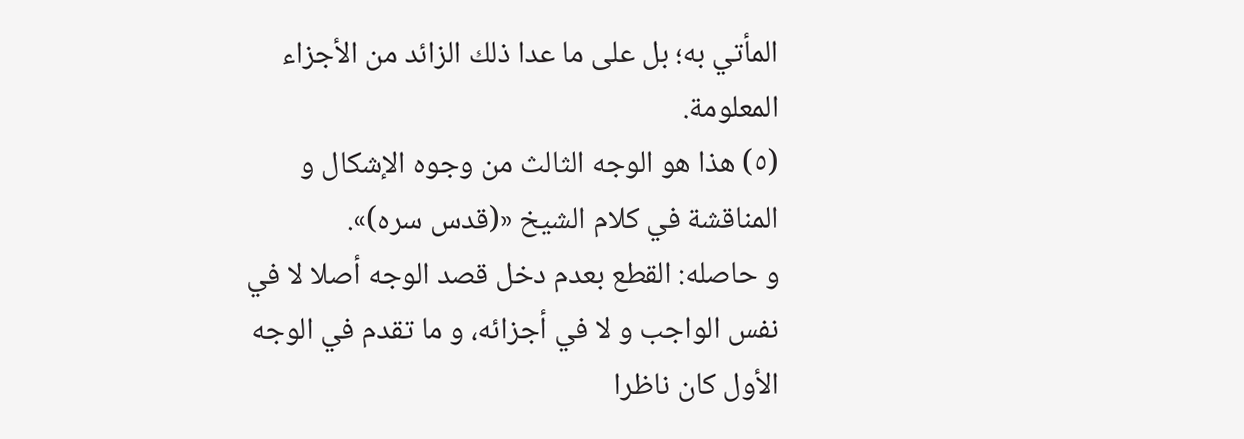المأتي به؛ بل على ما عدا ذلك الزائد من الأجزاء المعلومة.
(٥) هذا هو الوجه الثالث من وجوه الإشكال و المناقشة في كلام الشيخ «(قدس سره)».
و حاصله: القطع بعدم دخل قصد الوجه أصلا لا في نفس الواجب و لا في أجزائه، و ما تقدم في الوجه الأول كان ناظرا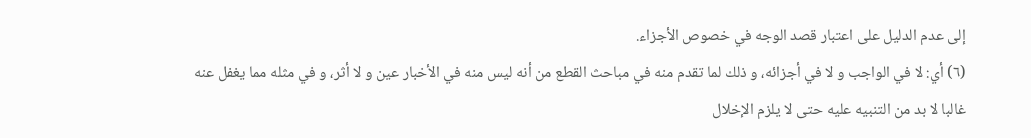إلى عدم الدليل على اعتبار قصد الوجه في خصوص الأجزاء.
(٦) أي: لا في الواجب و لا في أجزائه، و ذلك لما تقدم منه في مباحث القطع من أنه ليس منه في الأخبار عين و لا أثر، و في مثله مما يغفل عنه غالبا لا بد من التنبيه عليه حتى لا يلزم الإخلال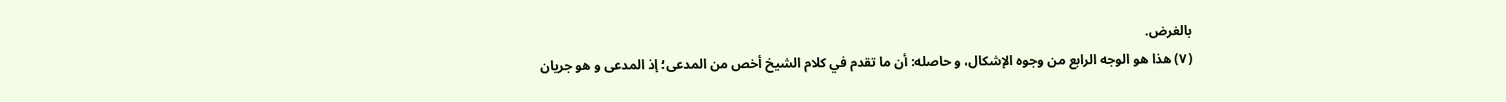بالغرض.
(٧) هذا هو الوجه الرابع من وجوه الإشكال، و حاصله: أن ما تقدم في كلام الشيخ أخص من المدعى؛ إذ المدعى و هو جريان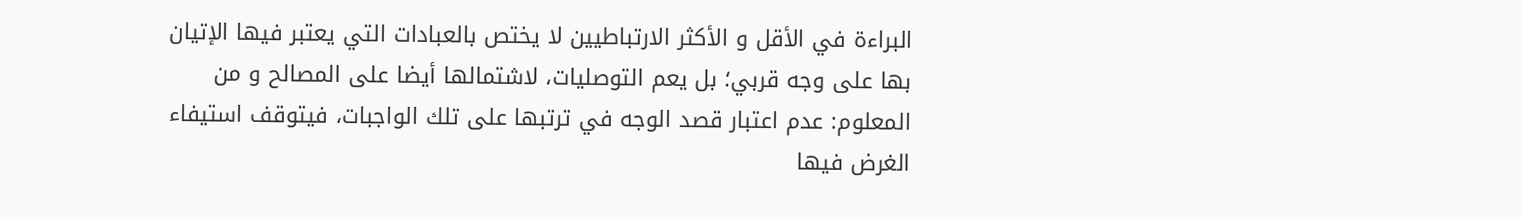البراءة في الأقل و الأكثر الارتباطيين لا يختص بالعبادات التي يعتبر فيها الإتيان بها على وجه قربي؛ بل يعم التوصليات، لاشتمالها أيضا على المصالح و من المعلوم: عدم اعتبار قصد الوجه في ترتبها على تلك الواجبات، فيتوقف استيفاء الغرض فيها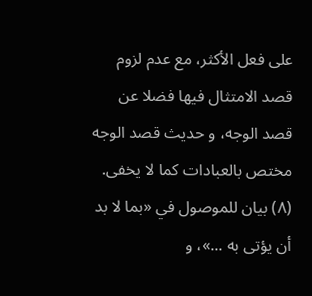على فعل الأكثر، مع عدم لزوم قصد الامتثال فيها فضلا عن قصد الوجه، و حديث قصد الوجه مختص بالعبادات كما لا يخفى.
(٨) بيان للموصول في «بما لا بد أن يؤتى به ...»، و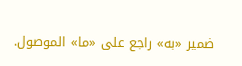ضمير «به» راجع على «ما» الموصول.